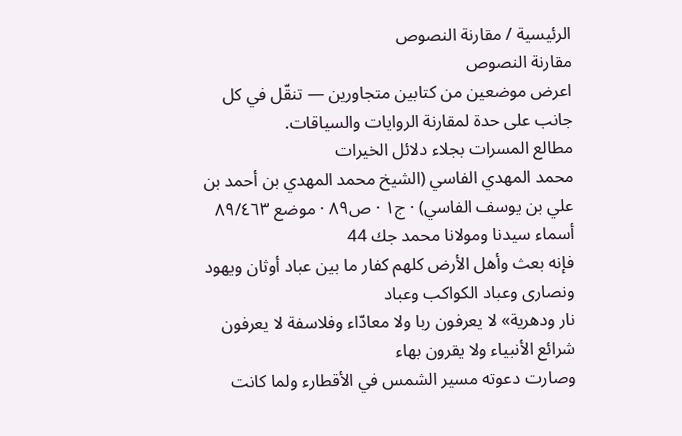الرئيسية / مقارنة النصوص
مقارنة النصوص
اعرض موضعين من كتابين متجاورين — تنقّل في كل جانب على حدة لمقارنة الروايات والسياقات.
مطالع المسرات بجلاء دلائل الخيرات
محمد المهدي الفاسي (الشيخ محمد المهدي بن أحمد بن علي بن يوسف الفاسي) · ج١ · ص٨٩ · موضع ٨٩/٤٦٣
أسماء سيدنا ومولانا محمد جك 44
فإنه بعث وأهل الأرض كلهم كفار ما بين عباد أوثان ويهود ونصارى وعباد الكواكب وعباد
نار ودهرية» لا يعرفون ربا ولا معادّاء وفلاسفة لا يعرفون شرائع الأنبياء ولا يقرون بهاء
وصارت دعوته مسير الشمس في الأقطارء ولما كانت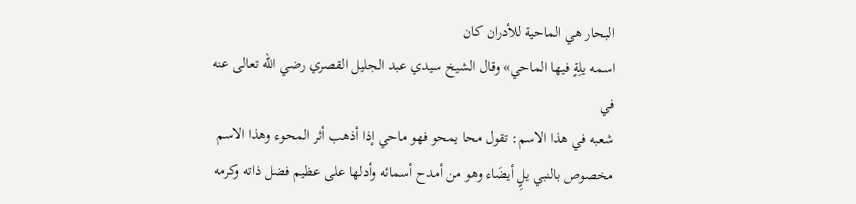البحار هي الماحية للأدران كان
اسمه يلِةٍ فيها الماحي» وقال الشيخ سيدي عبد الجليل القصري رضي الله تعالى عنه في
شعبه في هذا الاسم: تقول محا يمحو فهو ماحي إذا أذهب أثر المحوء وهذا الاسم
مخصوص بالنبي يلٍِ أيضَاء وهو من أمدح أسمائه وأدلها على عظيم فضل ذاته وكرمه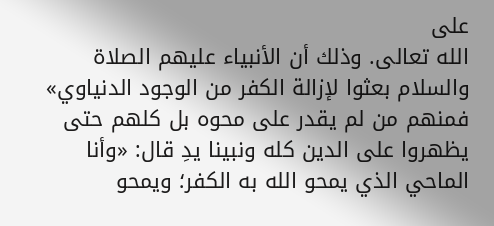على
الله تعالى. وذلك أن الأنبياء عليهم الصلاة والسلام بعثوا لإزالة الكفر من الوجود الدنياوي»
فمنهم من لم يقدر على محوه بل كلهم حتى يظهروا على الدين كله ونبينا يدِ قال: «وأنا
الماحي الذي يمحو الله به الكفر؛ ويمحو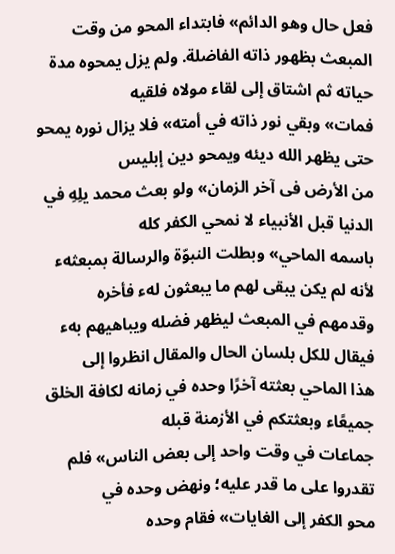فعل حال وهو الدائم» فابتداء المحو من وقت
المبعث بظهور ذاته الفاضلة. ولم يزل يمحوه مدة حياته ثم اشتاق إلى لقاء مولاه فلقيه
فمات» وبقي نور ذاته في أمته» فلا يزال نوره يمحو حتى يظهر الله ديئه ويمحو دين إبليس
من الأرض فى آخر الزمان» ولو بعث محمد يلِهِ في الدنيا قبل الأنبياء لا نمحي الكفر كله
باسمه الماحي» وبطلت النبوّة والرسالة بمبعثهء لأنه لم يكن يبقى لهم ما يبعثون لهء فأخره
وقدمهم في المبعث ليظهر فضله ويباهيهم بهء فيقال للكل بلسان الحال والمقال انظروا إلى
هذا الماحي بعثته آخرًا وحده في زمانه لكافة الخلق جميعًاء وبعثتكم في الأزمنة قبله
جماعات في وقت واحد إلى بعض الناس» فلم تقدروا على ما قدر عليه؛ ونهض وحده في
محو الكفر إلى الغايات» فقام وحده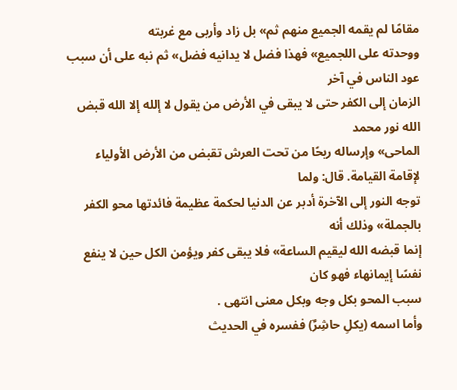مقامًا لم يقمه الجميع منهم ثم» بل زاد وأربى مع غربته
ووحدته على اللجميع» فهذا فضل لا يدانيه فضل» ثم نبه على أن سبب عود الناس في آخر
الزمان إلى الكفر حتى لا يبقى في الأرض من يقول لا إلله إلا الله قبض الله نور محمد
الماحى» وإرساله ريحًا من تحت العرش تقبض من الأرض الأولياء لإقامة القيامة. قال: ولما
توجه النور إلى الآخرة أدبر عن الدنيا لحكمة عظيمة فائدتها محو الكفر بالجملة» وذلك أنه
إنما قبضه الله ليقيم الساعة» فلا يبقى كفر ويؤمن الكل حين لا ينفع نفسًا إيمانهاء فهو كان
سبب المحو بكل وجه وبكل معنى انتهى .
وأما اسمه (يكلِ حاشِرٌ) ففسره في الحديث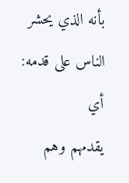بأنه الذي يحشر الناس على قدمه: أي
يقدمهم وهم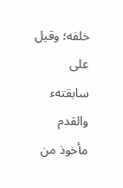خلفه؛ وقيل على سابقتهء والقدم مأخوذ من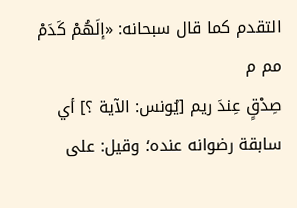التقدم كما قال سبحانه: «إلَهُمْ كَدَمْ
مم م
صِدْقٍ عِندَ ريم [يُونس: الآية ؟] أي سابقة رضوانه عنده؛ وقيل: على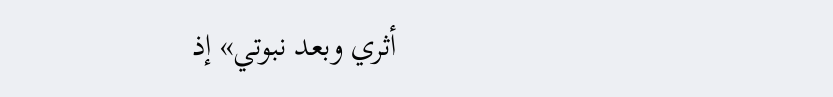أثري وبعد نبوتي» إذ